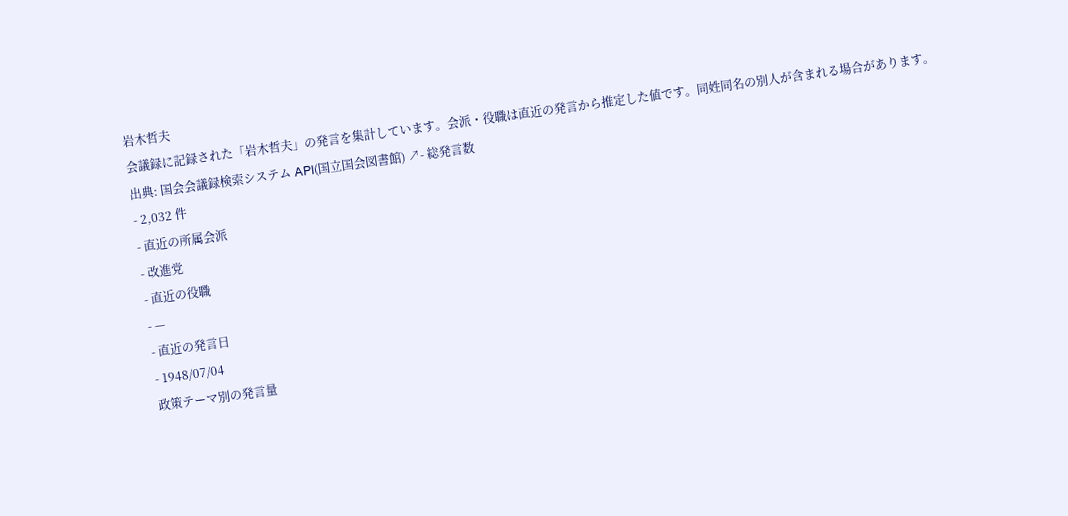岩木哲夫
会議録に記録された「岩木哲夫」の発言を集計しています。会派・役職は直近の発言から推定した値です。同姓同名の別人が含まれる場合があります。
出典: 国会会議録検索システム API(国立国会図書館) ↗- 総発言数
- 2,032 件
- 直近の所属会派
- 改進党
- 直近の役職
- —
- 直近の発言日
- 1948/07/04
政策テーマ別の発言量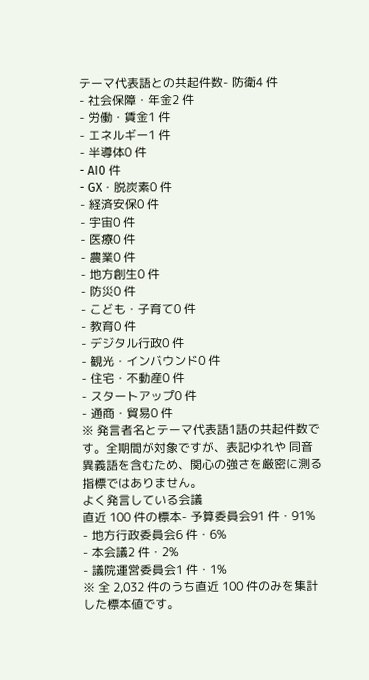テーマ代表語との共起件数- 防衛4 件
- 社会保障・年金2 件
- 労働・賃金1 件
- エネルギー1 件
- 半導体0 件
- AI0 件
- GX・脱炭素0 件
- 経済安保0 件
- 宇宙0 件
- 医療0 件
- 農業0 件
- 地方創生0 件
- 防災0 件
- こども・子育て0 件
- 教育0 件
- デジタル行政0 件
- 観光・インバウンド0 件
- 住宅・不動産0 件
- スタートアップ0 件
- 通商・貿易0 件
※ 発言者名とテーマ代表語1語の共起件数です。全期間が対象ですが、表記ゆれや 同音異義語を含むため、関心の強さを厳密に測る指標ではありません。
よく発言している会議
直近 100 件の標本- 予算委員会91 件・91%
- 地方行政委員会6 件・6%
- 本会議2 件・2%
- 議院運営委員会1 件・1%
※ 全 2,032 件のうち直近 100 件のみを集計した標本値です。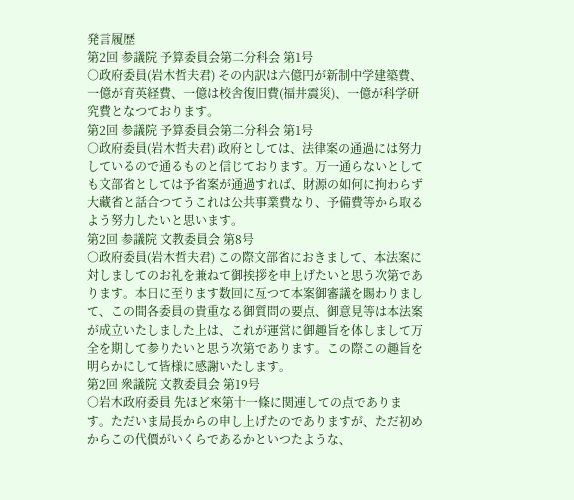発言履歴
第2回 参議院 予算委員会第二分科会 第1号
○政府委員(岩木哲夫君) その内訳は六億円が新制中学建築費、一億が育英経費、一億は校舎復旧費(福井震災)、一億が科学研究費となつております。
第2回 参議院 予算委員会第二分科会 第1号
○政府委員(岩木哲夫君) 政府としては、法律案の通過には努力しているので通るものと信じております。万一通らないとしても文部省としては予省案が通過すれば、財源の如何に拘わらず大藏省と話合つてうこれは公共事業費なり、予備費等から取るよう努力したいと思います。
第2回 参議院 文教委員会 第8号
○政府委員(岩木哲夫君) この際文部省におきまして、本法案に対しましてのお礼を兼ねて御挨拶を申上げたいと思う次第であります。本日に至ります数回に亙つて本案御審議を賜わりまして、この間各委員の貴重なる御質問の要点、御意見等は本法案が成立いたしました上は、これが運営に御趣旨を体しまして万全を期して参りたいと思う次第であります。この際この趣旨を明らかにして皆様に感謝いたします。
第2回 衆議院 文教委員会 第19号
○岩木政府委員 先ほど來第十一條に関連しての点であります。ただいま局長からの申し上げたのでありますが、ただ初めからこの代價がいくらであるかといつたような、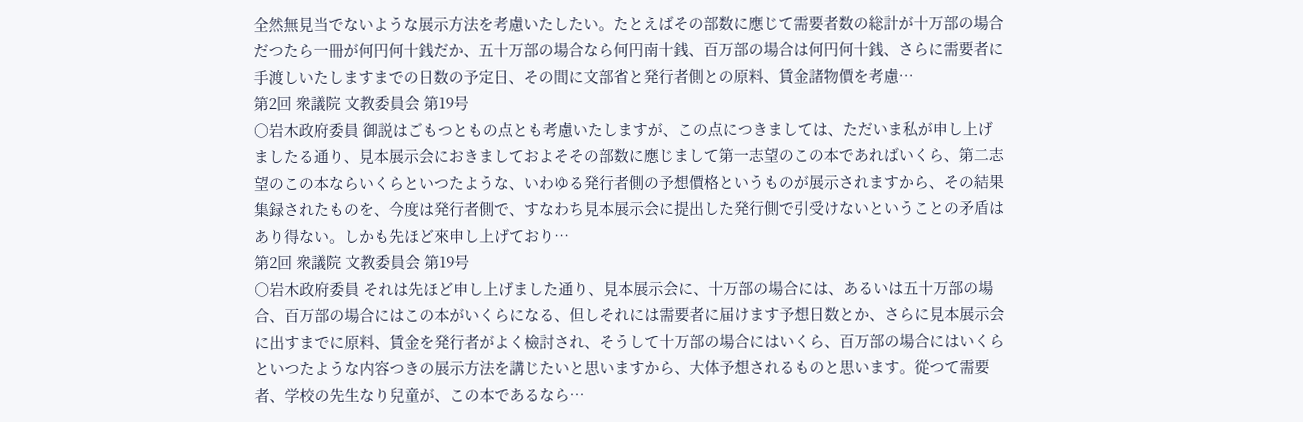全然無見当でないような展示方法を考慮いたしたい。たとえばその部数に應じて需要者数の総計が十万部の場合だつたら一冊が何円何十銭だか、五十万部の場合なら何円南十銭、百万部の場合は何円何十銭、さらに需要者に手渡しいたしますまでの日数の予定日、その間に文部省と発行者側との原料、賃金諸物價を考慮…
第2回 衆議院 文教委員会 第19号
○岩木政府委員 御説はごもつともの点とも考慮いたしますが、この点につきましては、ただいま私が申し上げましたる通り、見本展示会におきましておよそその部数に應じまして第一志望のこの本であればいくら、第二志望のこの本ならいくらといつたような、いわゆる発行者側の予想價格というものが展示されますから、その結果集録されたものを、今度は発行者側で、すなわち見本展示会に提出した発行側で引受けないということの矛盾はあり得ない。しかも先ほど來申し上げており…
第2回 衆議院 文教委員会 第19号
○岩木政府委員 それは先ほど申し上げました通り、見本展示会に、十万部の場合には、あるいは五十万部の場合、百万部の場合にはこの本がいくらになる、但しそれには需要者に届けます予想日数とか、さらに見本展示会に出すまでに原料、賃金を発行者がよく檢討され、そうして十万部の場合にはいくら、百万部の場合にはいくらといつたような内容つきの展示方法を講じたいと思いますから、大体予想されるものと思います。從つて需要者、学校の先生なり兒童が、この本であるなら…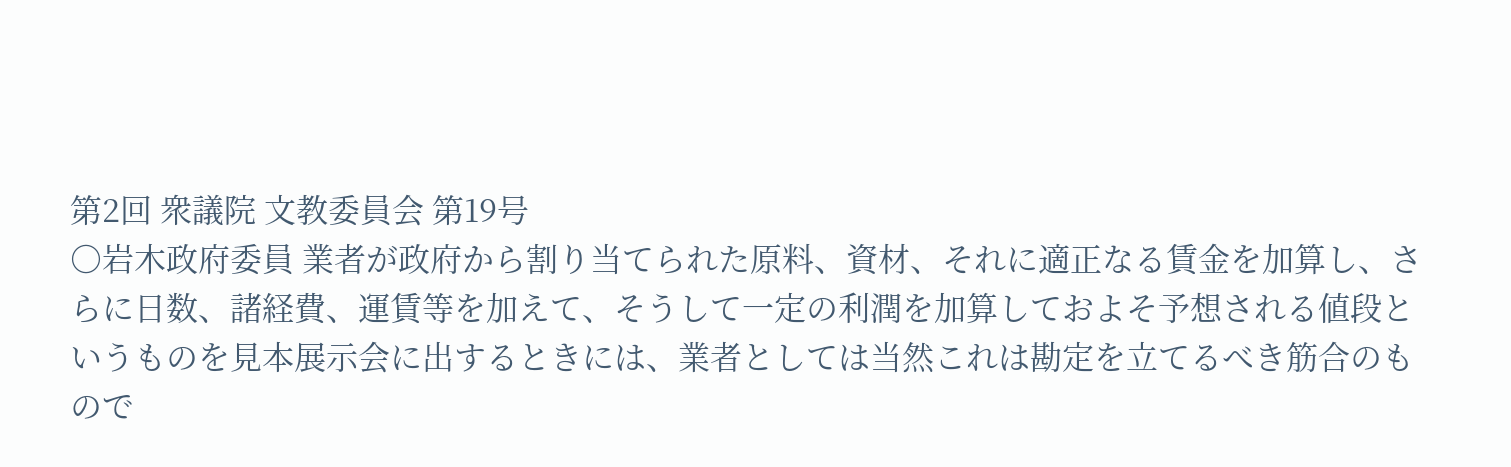第2回 衆議院 文教委員会 第19号
○岩木政府委員 業者が政府から割り当てられた原料、資材、それに適正なる賃金を加算し、さらに日数、諸経費、運賃等を加えて、そうして一定の利潤を加算しておよそ予想される値段というものを見本展示会に出するときには、業者としては当然これは勘定を立てるべき筋合のもので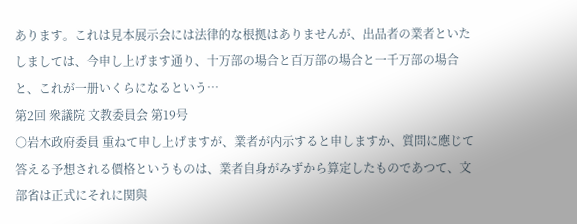あります。これは見本展示会には法律的な根拠はありませんが、出品者の業者といたしましては、今申し上げます通り、十万部の場合と百万部の場合と一千万部の場合と、これが一册いくらになるという…
第2回 衆議院 文教委員会 第19号
○岩木政府委員 重ねて申し上げますが、業者が内示すると申しますか、質問に應じて答える予想される價格というものは、業者自身がみずから算定したものであつて、文部省は正式にそれに関與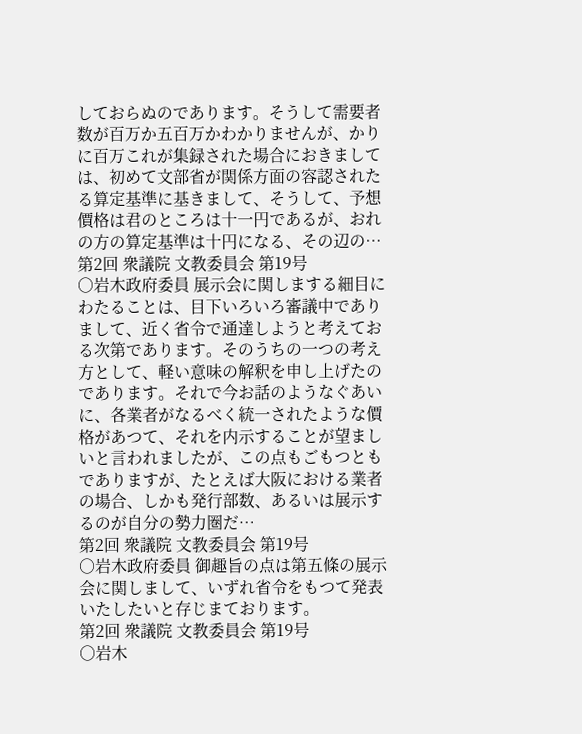しておらぬのであります。そうして需要者数が百万か五百万かわかりませんが、かりに百万これが集録された場合におきましては、初めて文部省が関係方面の容認されたる算定基準に基きまして、そうして、予想價格は君のところは十一円であるが、おれの方の算定基準は十円になる、その辺の…
第2回 衆議院 文教委員会 第19号
○岩木政府委員 展示会に関しまする細目にわたることは、目下いろいろ審議中でありまして、近く省令で通達しようと考えておる次第であります。そのうちの一つの考え方として、軽い意味の解釈を申し上げたのであります。それで今お話のようなぐあいに、各業者がなるべく統一されたような價格があつて、それを内示することが望ましいと言われましたが、この点もごもつともでありますが、たとえば大阪における業者の場合、しかも発行部数、あるいは展示するのが自分の勢力圏だ…
第2回 衆議院 文教委員会 第19号
○岩木政府委員 御趣旨の点は第五條の展示会に関しまして、いずれ省令をもつて発表いたしたいと存じまております。
第2回 衆議院 文教委員会 第19号
○岩木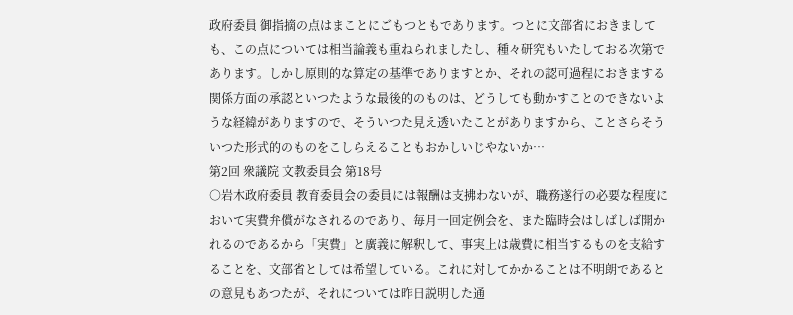政府委員 御指摘の点はまことにごもつともであります。つとに文部省におきましても、この点については相当論義も重ねられましたし、種々研究もいたしておる次第であります。しかし原則的な算定の基準でありますとか、それの認可過程におきまする関係方面の承認といつたような最後的のものは、どうしても動かすことのできないような経緯がありますので、そういつた見え透いたことがありますから、ことさらそういつた形式的のものをこしらえることもおかしいじやないか…
第2回 衆議院 文教委員会 第18号
○岩木政府委員 教育委員会の委員には報酬は支拂わないが、職務遂行の必要な程度において実費弁償がなされるのであり、毎月一回定例会を、また臨時会はしばしば開かれるのであるから「実費」と廣義に解釈して、事実上は歳費に相当するものを支給することを、文部省としては希望している。これに対してかかることは不明朗であるとの意見もあつたが、それについては昨日説明した通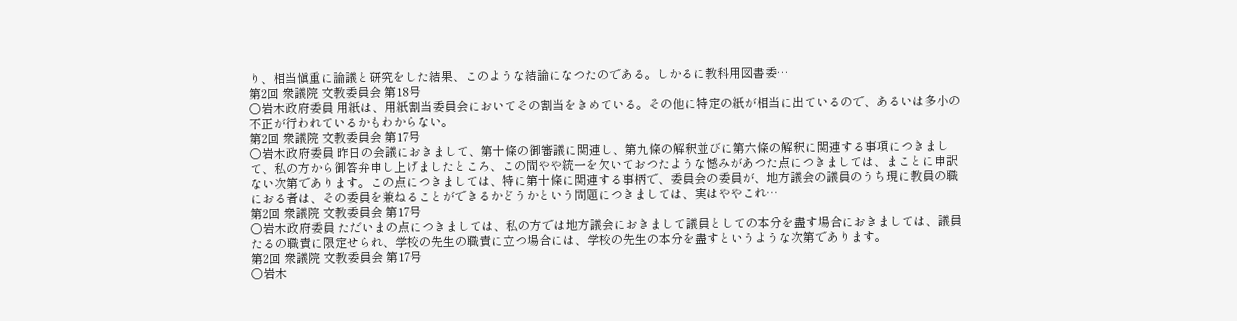り、相当愼重に論議と研究をした結果、このような結論になつたのである。しかるに教科用図書委…
第2回 衆議院 文教委員会 第18号
○岩木政府委員 用紙は、用紙割当委員会においてその割当をきめている。その他に特定の紙が相当に出ているので、あるいは多小の不正が行われているかもわからない。
第2回 衆議院 文教委員会 第17号
○岩木政府委員 昨日の会議におきまして、第十條の御審議に関連し、第九條の解釈並びに第六條の解釈に関連する事項につきまして、私の方から御答弁申し上げましたところ、この間やや統一を欠いておつたような憾みがあつた点につきましては、まことに申訳ない次第であります。この点につきましては、特に第十條に関連する事柄で、委員会の委員が、地方議会の議員のうち現に教員の職におる者は、その委員を兼ねることができるかどうかという問題につきましては、実はややこれ…
第2回 衆議院 文教委員会 第17号
○岩木政府委員 ただいまの点につきましては、私の方では地方議会におきまして議員としての本分を盡す場合におきましては、議員たるの職責に限定せられ、学校の先生の職責に立つ場合には、学校の先生の本分を盡すというような次第であります。
第2回 衆議院 文教委員会 第17号
○岩木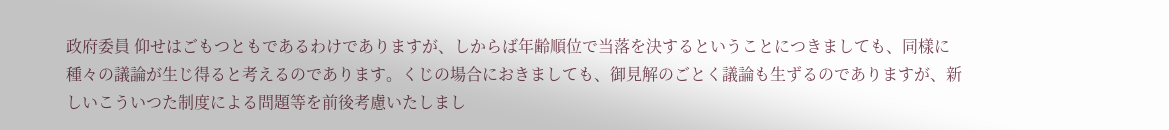政府委員 仰せはごもつともであるわけでありますが、しからば年齢順位で当落を決するということにつきましても、同樣に種々の議論が生じ得ると考えるのであります。くじの場合におきましても、御見解のごとく議論も生ずるのでありますが、新しいこういつた制度による問題等を前後考慮いたしまし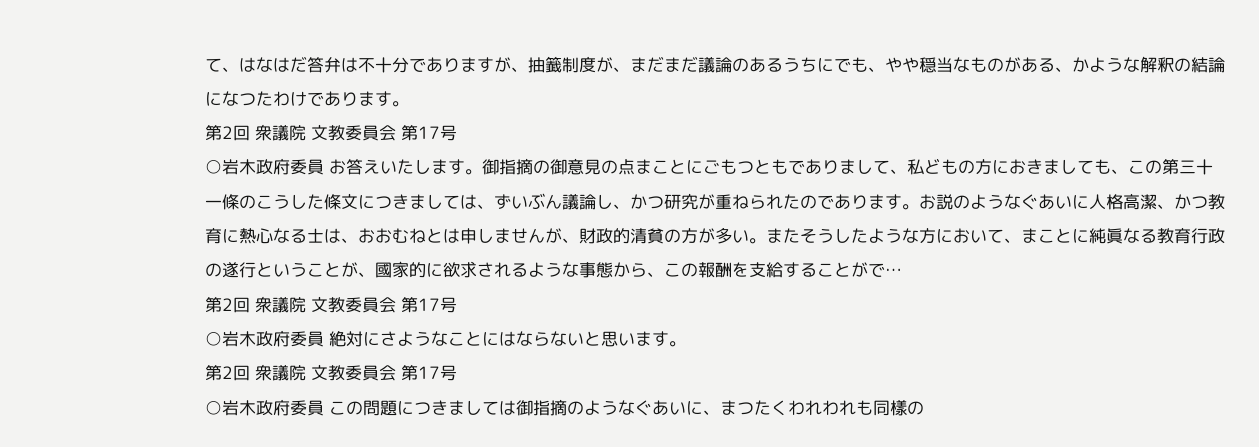て、はなはだ答弁は不十分でありますが、抽籖制度が、まだまだ議論のあるうちにでも、やや穏当なものがある、かような解釈の結論になつたわけであります。
第2回 衆議院 文教委員会 第17号
○岩木政府委員 お答えいたします。御指摘の御意見の点まことにごもつともでありまして、私どもの方におきましても、この第三十一條のこうした條文につきましては、ずいぶん議論し、かつ研究が重ねられたのであります。お説のようなぐあいに人格高潔、かつ教育に熱心なる士は、おおむねとは申しませんが、財政的清貧の方が多い。またそうしたような方において、まことに純眞なる教育行政の遂行ということが、國家的に欲求されるような事態から、この報酬を支給することがで…
第2回 衆議院 文教委員会 第17号
○岩木政府委員 絶対にさようなことにはならないと思います。
第2回 衆議院 文教委員会 第17号
○岩木政府委員 この問題につきましては御指摘のようなぐあいに、まつたくわれわれも同樣の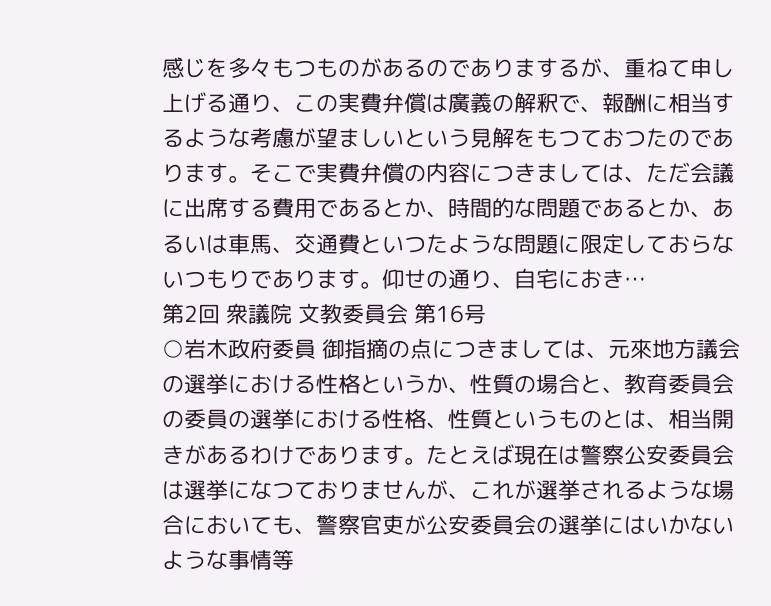感じを多々もつものがあるのでありまするが、重ねて申し上げる通り、この実費弁償は廣義の解釈で、報酬に相当するような考慮が望ましいという見解をもつておつたのであります。そこで実費弁償の内容につきましては、ただ会議に出席する費用であるとか、時間的な問題であるとか、あるいは車馬、交通費といつたような問題に限定しておらないつもりであります。仰せの通り、自宅におき…
第2回 衆議院 文教委員会 第16号
○岩木政府委員 御指摘の点につきましては、元來地方議会の選挙における性格というか、性質の場合と、教育委員会の委員の選挙における性格、性質というものとは、相当開きがあるわけであります。たとえば現在は警察公安委員会は選挙になつておりませんが、これが選挙されるような場合においても、警察官吏が公安委員会の選挙にはいかないような事情等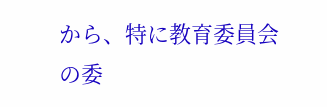から、特に教育委員会の委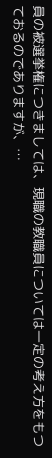員の被選挙権につきましては、現職の教職員については一定の考え方をもつておるのでありますが、…